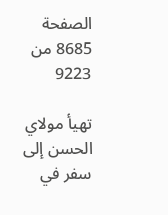الصفحة 8685 من 9223

تهيأ مولاي الحسن إلى سفر في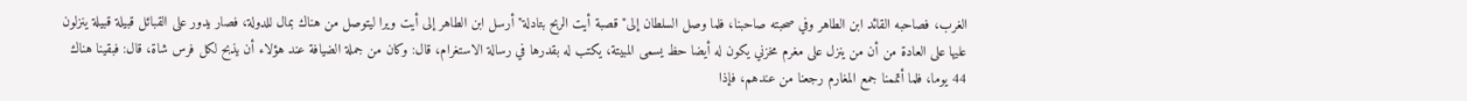الغرب، فصاحبه القائد ابن الطاهر وفي صحبته صاحبنا، فلما وصل السلطان إلى"قصبة أيت الربح بتادلة"أرسل ابن الطاهر إلى أيت ويرا ليتوصل من هناك بمال للدولة، فصار يدور على القبائل قبيلة قبيلة ينزلون عليها على العادة من أن من ينزل على مغرم مخزني يكون له أيضا حظ يسمى المبيتة، يكتب له بقدرها في رسالة الاستغرام، قال: وكان من جملة الضيافة عند هؤلاء أن يذبح لكل فرس شاة، قال: فبقينا هناك 44 يوما، فلما أتممنا جمع المغارم رجعنا من عندهم، فإذا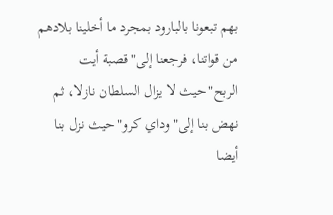بهم تبعونا بالبارود بمجرد ما أخلينا بلادهم من قواتنا، فرجعنا إلى"قصبة أيت الربح"حيث لا يزال السلطان نازلا، ثم نهض بنا إلى"وداي كرو"حيث نزل بنا أيضا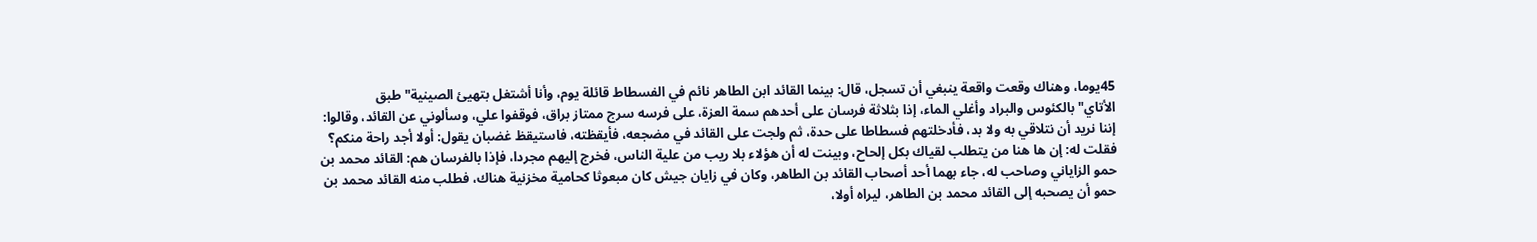45يوما، وهناك وقعت واقعة ينبغي أن تسجل، قال: بينما القائد ابن الطاهر نائم في الفسطاط قائلة يوم، وأنا أشتغل بتهيئ الصينية"طبق الأتاي"بالكئوس والبراد وأغلي الماء، إذا بثلاثة فرسان على أحدهم سمة العزة، على فرسه سرج ممتاز براق، فوقفوا علي، وسألوني عن القائد، وقالوا: إننا نريد أن نتلاقي به ولا بد، فأدخلتهم فسطاطا على حدة، ثم ولجت على القائد في مضجعه، فأيقظته، فاستيقظ غضبان يقول: أولا أجد راحة منكم؟ فقلت له: إن ها هنا من يتطلب لقياك بكل إلحاح، وبينت له أن هؤلاء بلا ريب من علية الناس، فخرج إليهم مجردا، فإذا بالفرسان هم: القائد محمد بن حمو الزاياني وصاحب له، جاء بهما أحد أصحاب القائد بن الطاهر، وكان في زايان جيش كان مبعوثا كحامية مخزنية هناك، فطلب منه القائد محمد بن حمو أن يصحبه إلى القائد محمد بن الطاهر، ليراه أولا،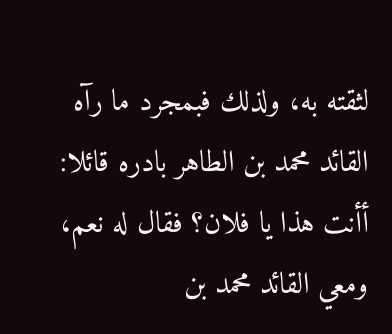لثقته به، ولذلك فبمجرد ما رآه القائد محمد بن الطاهر بادره قائلا: أأنت هذا يا فلان؟ فقال له نعم، ومعي القائد محمد بن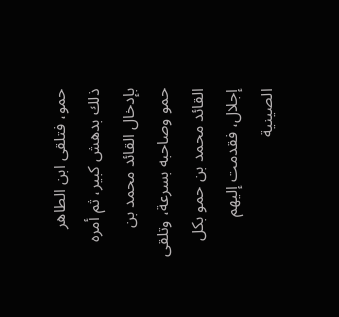حمو، فتلقى ابن الطاهر ذلك بدهش كبير، ثم أمره بإدخال القائد محمد بن حمو وصاحبه بسرعة، وتلقى القائد محمد بن حمو بكل إجلال، فقدمت إليهم الصينية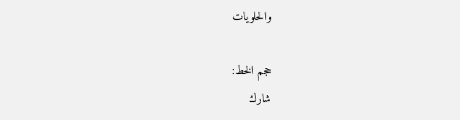والحلويات

حجم الخط:
شارك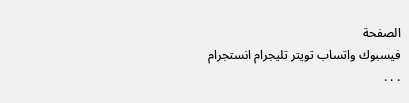الصفحة
فيسبوك واتساب تويتر تليجرام انستجرام
. . .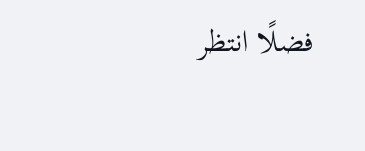فضلًا انتظر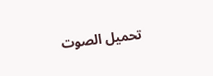تحميل الصوت